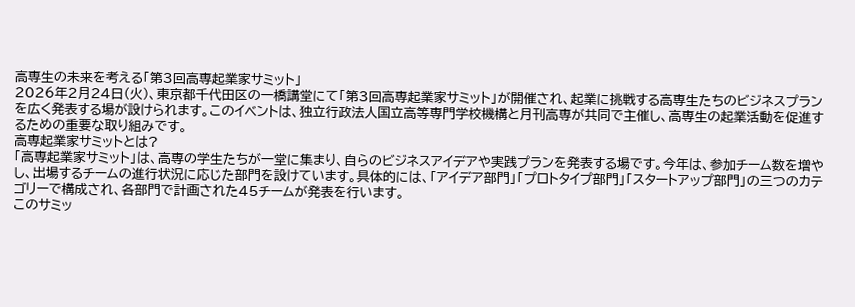高専生の未来を考える「第3回高専起業家サミット」
2026年2月24日(火)、東京都千代田区の一橋講堂にて「第3回高専起業家サミット」が開催され、起業に挑戦する高専生たちのビジネスプランを広く発表する場が設けられます。このイベントは、独立行政法人国立高等専門学校機構と月刊高専が共同で主催し、高専生の起業活動を促進するための重要な取り組みです。
高専起業家サミットとは?
「高専起業家サミット」は、高専の学生たちが一堂に集まり、自らのビジネスアイデアや実践プランを発表する場です。今年は、参加チーム数を増やし、出場するチームの進行状況に応じた部門を設けています。具体的には、「アイデア部門」「プロトタイプ部門」「スタートアップ部門」の三つのカテゴリーで構成され、各部門で計画された45チームが発表を行います。
このサミッ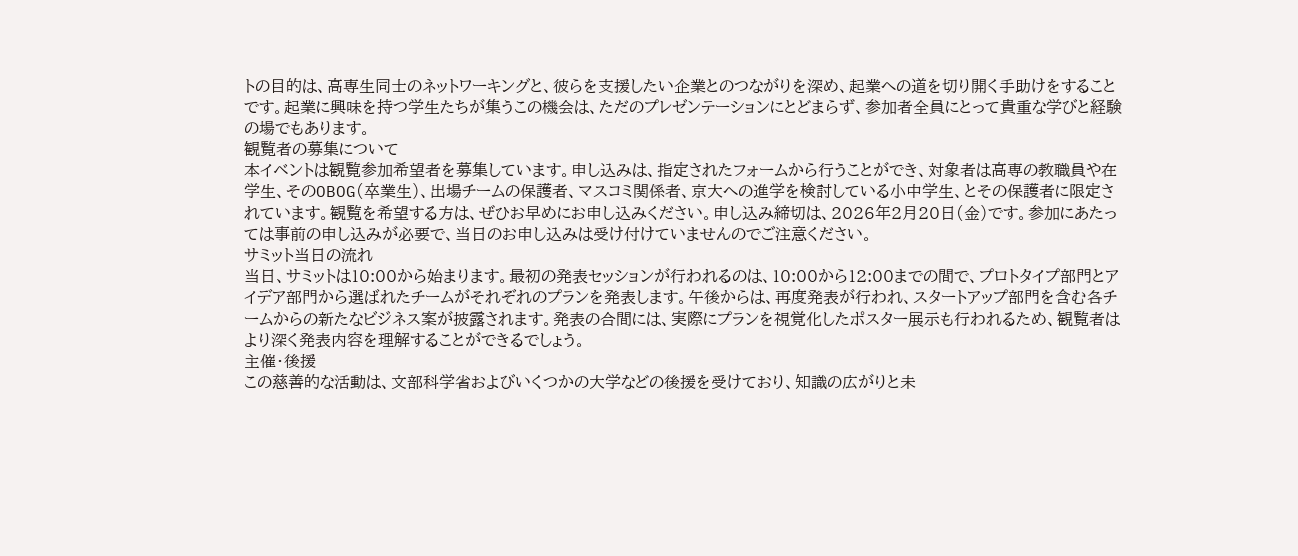トの目的は、高専生同士のネットワーキングと、彼らを支援したい企業とのつながりを深め、起業への道を切り開く手助けをすることです。起業に興味を持つ学生たちが集うこの機会は、ただのプレゼンテーションにとどまらず、参加者全員にとって貴重な学びと経験の場でもあります。
観覧者の募集について
本イベントは観覧参加希望者を募集しています。申し込みは、指定されたフォームから行うことができ、対象者は高専の教職員や在学生、そのOBOG(卒業生)、出場チームの保護者、マスコミ関係者、京大への進学を検討している小中学生、とその保護者に限定されています。観覧を希望する方は、ぜひお早めにお申し込みください。申し込み締切は、2026年2月20日(金)です。参加にあたっては事前の申し込みが必要で、当日のお申し込みは受け付けていませんのでご注意ください。
サミット当日の流れ
当日、サミットは10:00から始まります。最初の発表セッションが行われるのは、10:00から12:00までの間で、プロトタイプ部門とアイデア部門から選ばれたチームがそれぞれのプランを発表します。午後からは、再度発表が行われ、スタートアップ部門を含む各チームからの新たなビジネス案が披露されます。発表の合間には、実際にプランを視覚化したポスター展示も行われるため、観覧者はより深く発表内容を理解することができるでしょう。
主催・後援
この慈善的な活動は、文部科学省およびいくつかの大学などの後援を受けており、知識の広がりと未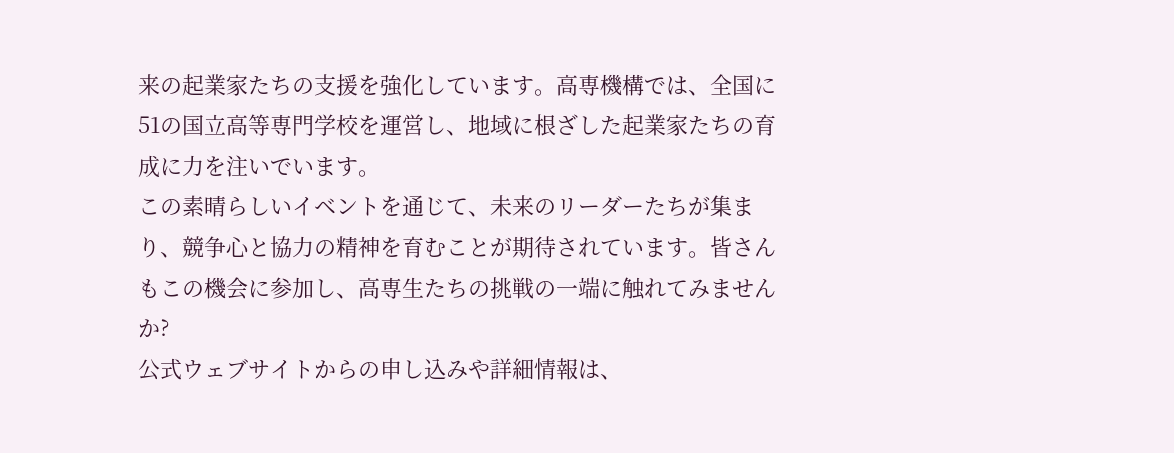来の起業家たちの支援を強化しています。高専機構では、全国に51の国立高等専門学校を運営し、地域に根ざした起業家たちの育成に力を注いでいます。
この素晴らしいイベントを通じて、未来のリーダーたちが集まり、競争心と協力の精神を育むことが期待されています。皆さんもこの機会に参加し、高専生たちの挑戦の一端に触れてみませんか?
公式ウェブサイトからの申し込みや詳細情報は、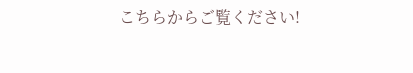こちらからご覧ください!